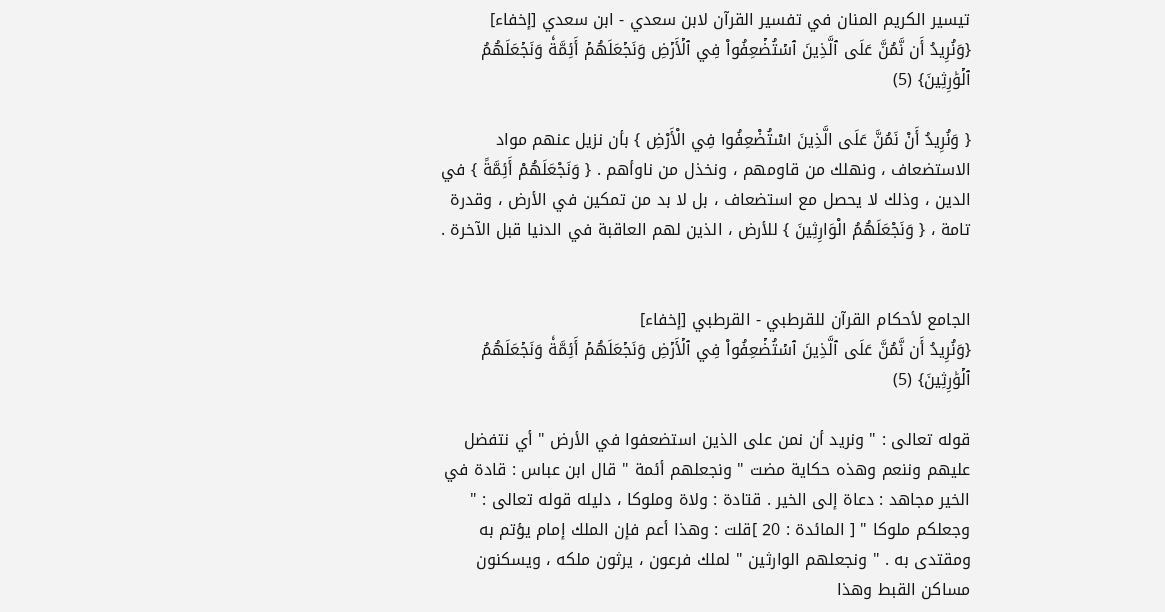تيسير الكريم المنان في تفسير القرآن لابن سعدي - ابن سعدي [إخفاء]
{وَنُرِيدُ أَن نَّمُنَّ عَلَى ٱلَّذِينَ ٱسۡتُضۡعِفُواْ فِي ٱلۡأَرۡضِ وَنَجۡعَلَهُمۡ أَئِمَّةٗ وَنَجۡعَلَهُمُ ٱلۡوَٰرِثِينَ} (5)

{ وَنُرِيدُ أَنْ نَمُنَّ عَلَى الَّذِينَ اسْتُضْعِفُوا فِي الْأَرْضِ } بأن نزيل عنهم مواد الاستضعاف ، ونهلك من قاومهم ، ونخذل من ناوأهم . { وَنَجْعَلَهُمْ أَئِمَّةً } في الدين ، وذلك لا يحصل مع استضعاف ، بل لا بد من تمكين في الأرض ، وقدرة تامة ، { وَنَجْعَلَهُمُ الْوَارِثِينَ } للأرض ، الذين لهم العاقبة في الدنيا قبل الآخرة .


الجامع لأحكام القرآن للقرطبي - القرطبي [إخفاء]
{وَنُرِيدُ أَن نَّمُنَّ عَلَى ٱلَّذِينَ ٱسۡتُضۡعِفُواْ فِي ٱلۡأَرۡضِ وَنَجۡعَلَهُمۡ أَئِمَّةٗ وَنَجۡعَلَهُمُ ٱلۡوَٰرِثِينَ} (5)

قوله تعالى : " ونريد أن نمن على الذين استضعفوا في الأرض " أي نتفضل عليهم وننعم وهذه حكاية مضت " ونجعلهم أئمة " قال ابن عباس : قادة في الخير مجاهد : دعاة إلى الخير . قتادة : ولاة وملوكا ، دليله قوله تعالى : " وجعلكم ملوكا " [ المائدة : 20 ]قلت : وهذا أعم فإن الملك إمام يؤتم به ومقتدى به . " ونجعلهم الوارثين " لملك فرعون ، يرثون ملكه ، ويسكنون مساكن القبط وهذا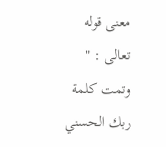معنى قوله تعالى : " وتمت كلمة ربك الحسني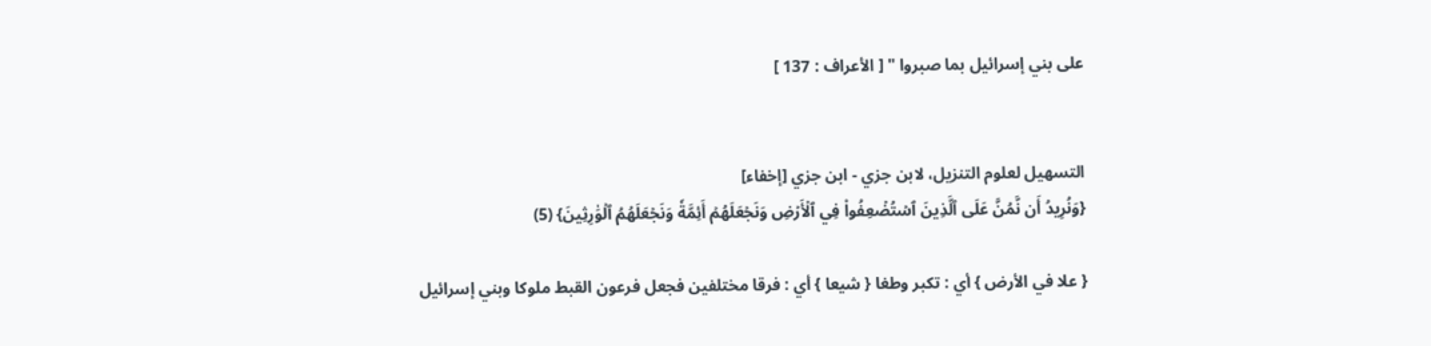على بني إسرائيل بما صبروا " [ الأعراف : 137 ]


التسهيل لعلوم التنزيل، لابن جزي - ابن جزي [إخفاء]
{وَنُرِيدُ أَن نَّمُنَّ عَلَى ٱلَّذِينَ ٱسۡتُضۡعِفُواْ فِي ٱلۡأَرۡضِ وَنَجۡعَلَهُمۡ أَئِمَّةٗ وَنَجۡعَلَهُمُ ٱلۡوَٰرِثِينَ} (5)

{ علا في الأرض } أي : تكبر وطغا { شيعا } أي : فرقا مختلفين فجعل فرعون القبط ملوكا وبني إسرائيل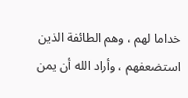خداما لهم ، وهم الطائفة الذين استضعفهم ، وأراد الله أن يمن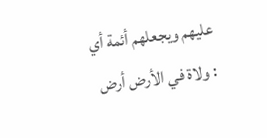عليهم ويجعلهم أئمة أي : ولاة في الأرض أرض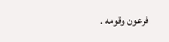فرعون وقومه .